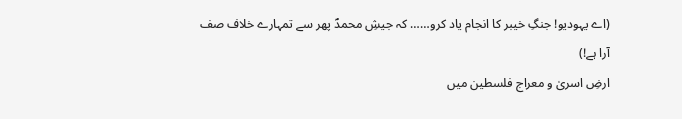(اے یہودیو! جنگِ خیبر کا انجام یاد کرو…… کہ جیشِ محمدؐ پھر سے تمہارے خلاف صف آرا ہے!)
ارضِ اسریٰ و معراج فلسطین میں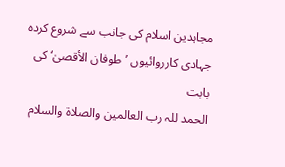مجاہدین اسلام کی جانب سے شروع کردہ جہادی کارروائیوں ’طوفان الأقصیٰ‘ کی بابت
الحمد للہ رب العالمین والصلاۃ والسلام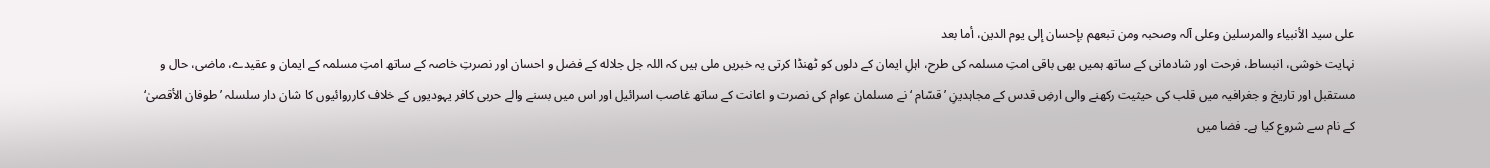علی سید الأنبیاء والمرسلین وعلی آلہ وصحبہ ومن تبعھم بإحسان إلی یوم الدین، أما بعد
نہایت خوشی، انبساط، فرحت اور شادمانی کے ساتھ ہمیں بھی باقی امتِ مسلمہ کی طرح، اہلِ ایمان کے دلوں کو ٹھنڈا کرتی یہ خبریں ملی ہیں کہ اللہ جل جلاله کے فضل و احسان اور نصرتِ خاصہ کے ساتھ امتِ مسلمہ کے ایمان و عقیدے، ماضی، حال و مستقبل اور تاریخ و جغرافیہ میں قلب کی حیثیت رکھنے والی ارضِ قدس کے مجاہدینِ ’قسّام ‘ نے مسلمان عوام کی نصرت و اعانت کے ساتھ غاصب اسرائیل اور اس میں بسنے والے حربی کافر یہودیوں کے خلاف کارروائیوں کا شان دار سلسلہ ’طوفان الأقصیٰ‘ کے نام سے شروع کیا ہے۔ فضا میں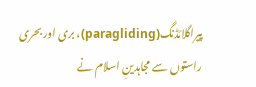پیراگلائڈنگ(paragliding)، بری اور بحری راستوں سے مجاہدینِ اسلام نے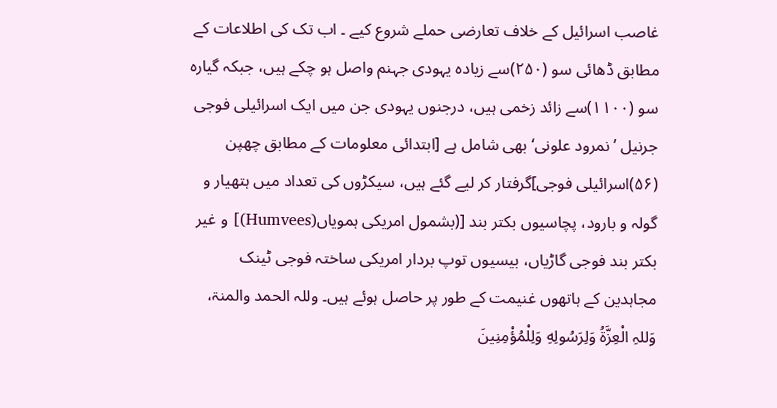غاصب اسرائیل کے خلاف تعارضی حملے شروع کیے ۔ اب تک کی اطلاعات کے مطابق ڈھائی سو (۲۵۰)سے زیادہ یہودی جہنم واصل ہو چکے ہیں، جبکہ گیارہ سو (۱۱۰۰)سے زائد زخمی ہیں، درجنوں یہودی جن میں ایک اسرائیلی فوجی جرنیل ’نمرود علونی‘ بھی شامل ہے [ابتدائی معلومات کے مطابق چھپن (۵۶)اسرائیلی فوجی]گرفتار کر لیے گئے ہیں، سیکڑوں کی تعداد میں ہتھیار و گولہ و بارود، پچاسیوں بکتر بند [(بشمول امریکی ہمویاں(Humvees)] و غیر بکتر بند فوجی گاڑیاں، بیسیوں توپ بردار امریکی ساختہ فوجی ٹینک مجاہدین کے ہاتھوں غنیمت کے طور پر حاصل ہوئے ہیں۔ وللہ الحمد والمنۃ، وَللہِ الْعِزَّةُ وَلِرَسُولِهِ وَلِلْمُؤْمِنِينَ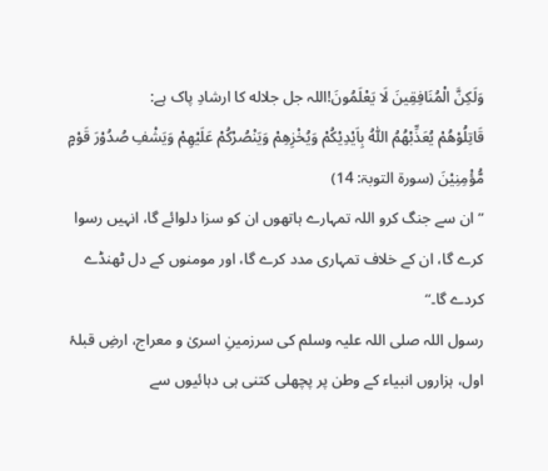وَلَكِنَّ الْمُنَافِقِينَ لَا يَعْلَمُونَ!اللہ جل جلاله کا ارشادِ پاک ہے:
قَاتِلُوْهُمْ يُعَذِّبْهُمُ اللّٰهُ بِاَيْدِيْكُمْ وَيُخْزِهِمْ وَيَنْصُرْكُمْ عَلَيْهِمْ وَيَشْفِ صُدُوْرَ قَوْمٍ مُّؤْمِنِيْنَ (سورة التوبۃ: 14)
’’ان سے جنگ کرو اللہ تمہارے ہاتھوں ان کو سزا دلوائے گا، انہیں رسوا کرے گا، ان کے خلاف تمہاری مدد کرے گا، اور مومنوں کے دل ٹھنڈے کردے گا۔‘‘
رسول اللہ صلی اللہ علیہ وسلم کی سرزمینِ اسریٰ و معراج، ارضِ قبلۂ اول، ہزاروں انبیاء کے وطن پر پچھلی کتنی ہی دہائیوں سے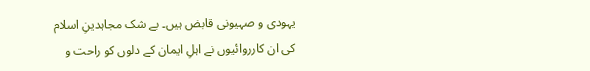یہودی و صہیونی قابض ہیں۔ بے شک مجاہدینِ اسلام کی ان کارروائیوں نے اہلِ ایمان کے دلوں کو راحت و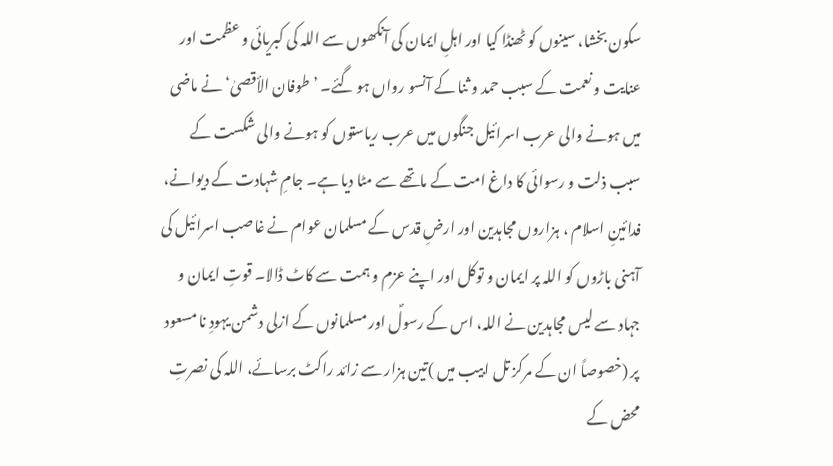سکون بخشا، سینوں کو ٹھنڈا کیا اور اہلِ ایمان کی آنکھوں سے اللہ کی کبریائی و عظمت اور عنایت و نعمت کے سبب حمد و ثنا کے آنسو رواں ہو گئے۔ ’طوفان الأقصیٰ‘ نے ماضی میں ہونے والی عرب اسرائیل جنگوں میں عرب ریاستوں کو ہونے والی شکست کے سبب ذلت و رسوائی کا داغ امت کے ماتھے سے مٹا دیا ہے۔ جامِ شہادت کے دیوانے، فدائینِ اسلام ، ہزاروں مجاہدین اور ارضِ قدس کے مسلمان عوام نے غاصب اسرائیل کی آہنی باڑوں کو اللہ پر ایمان و توکل اور اپنے عزم و ہمت سے کاٹ ڈالا۔ قوتِ ایمان و جہاد سے لیس مجاہدین نے اللہ، اس کے رسولؐ اور مسلمانوں کے ازلی دشمن یہودِ نا مسعود پر (خصوصاً ان کے مرکز تل ابیب میں )تین ہزار سے زائد راکٹ برسائے، اللہ کی نصرتِ محض کے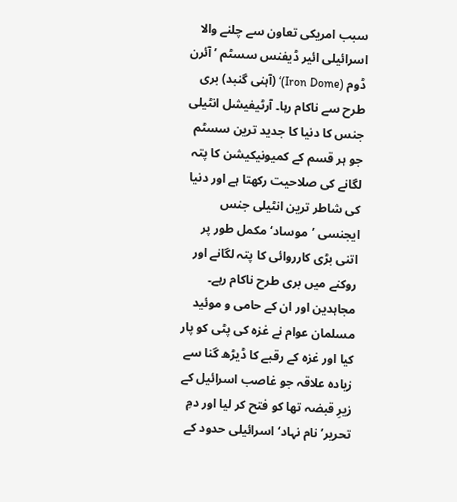سبب امریکی تعاون سے چلنے والا اسرائیلی ائیر ڈیفنس سسٹم ’آئرن ڈوم (Iron Dome)‘ (آہنی گنبد) بری طرح سے ناکام رہا۔ آرٹیفیشل انٹیلی جنس کا دنیا کا جدید ترین سسٹم جو ہر قسم کے کمیونیکیشن کا پتہ لگانے کی صلاحیت رکھتا ہے اور دنیا کی شاطر ترین انٹیلی جنس ایجنسی ’موساد‘ مکمل طور پر اتنی بڑی کارروائی کا پتہ لگانے اور روکنے میں بری طرح ناکام رہے۔ مجاہدین اور ان کے حامی و موئید مسلمان عوام نے غزہ کی پٹی کو پار کیا اور غزہ کے رقبے کا ڈیڑھ گنا سے زیادہ علاقہ جو غاصب اسرائیل کے زیرِ قبضہ تھا کو فتح کر لیا اور دمِ تحریر’نام نہاد‘ اسرائیلی حدود کے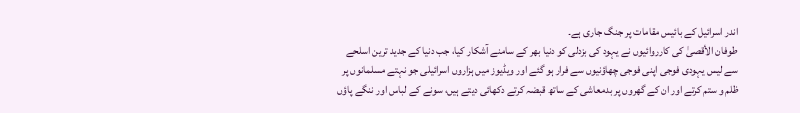اندر اسرائیل کے بائیس مقامات پر جنگ جاری ہے۔
طوفان الأقصیٰ کی کارروائیوں نے یہود کی بزدلی کو دنیا بھر کے سامنے آشکار کیا، جب دنیا کے جدید ترین اسلحے سے لیس یہودی فوجی اپنی فوجی چھاؤنیوں سے فرار ہو گئے اور ویڈیوز میں ہزاروں اسرائیلی جو نہتے مسلمانوں پر ظلم و ستم کرتے اور ان کے گھروں پر بدمعاشی کے ساتھ قبضہ کرتے دکھائی دیتے ہیں، سونے کے لباس اور ننگے پاؤں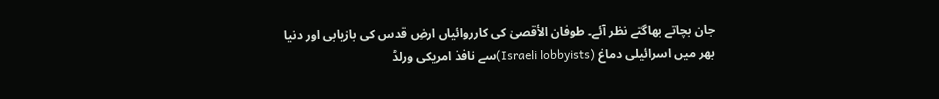جان بچاتے بھاگتے نظر آئے۔ طوفان الأقصیٰ کی کارروائیاں ارضِ قدس کی بازیابی اور دنیا بھر میں اسرائیلی دماغ (Israeli lobbyists)سے نافذ امریکی ورلڈ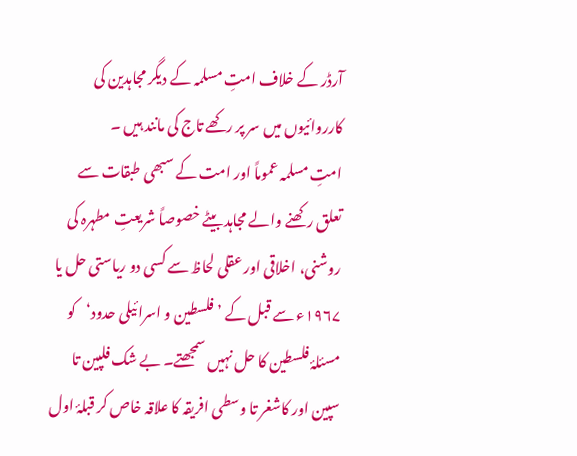آرڈر کے خلاف امتِ مسلمہ کے دیگر مجاہدین کی کارروائیوں میں سر پر رکھے تاج کی مانند ہیں ۔
امتِ مسلمہ عموماً اور امت کے سبھی طبقات سے تعلق رکھنے والے مجاہد بیٹے خصوصاً شریعتِ مطہرہ کی روشنی، اخلاقی اور عقلی لحاظ سے کسی دو ریاستی حل یا ۱۹۶۷ء سے قبل کے ’فلسطین و اسرائیلی حدود‘کو مسئلۂ فلسطین کا حل نہیں سمجھتے۔ بے شک فلپین تا سپین اور کاشغر تا وسطی افریقہ کا علاقہ خاص کر قبلۂ اول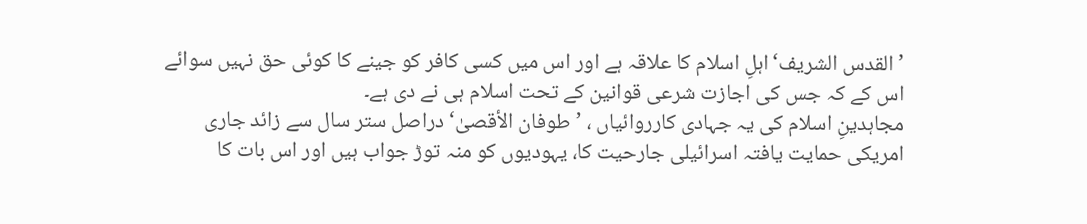’القدس الشریف‘اہلِ اسلام کا علاقہ ہے اور اس میں کسی کافر کو جینے کا کوئی حق نہیں سوائے اس کے کہ جس کی اجازت شرعی قوانین کے تحت اسلام ہی نے دی ہے۔
مجاہدینِ اسلام کی یہ جہادی کارروائیاں ، ’طوفان الأقصیٰ‘ دراصل ستر سال سے زائد جاری امریکی حمایت یافتہ اسرائیلی جارحیت کا، یہودیوں کو منہ توڑ جواب ہیں اور اس بات کا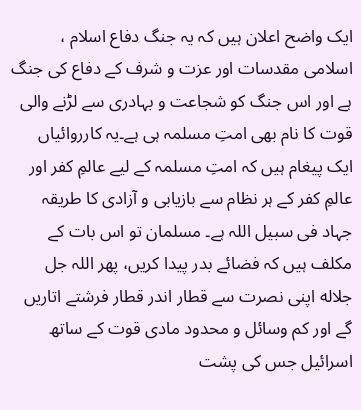ایک واضح اعلان ہیں کہ یہ جنگ دفاع اسلام ، اسلامی مقدسات اور عزت و شرف کے دفاع کی جنگ ہے اور اس جنگ کو شجاعت و بہادری سے لڑنے والی قوت کا نام بھی امتِ مسلمہ ہی ہے۔یہ کارروائیاں ایک پیغام ہیں کہ امتِ مسلمہ کے لیے عالمِ کفر اور عالمِ کفر کے ہر نظام سے بازیابی و آزادی کا طریقہ جہاد فی سبیل اللہ ہے۔ مسلمان تو اس بات کے مکلف ہیں کہ فضائے بدر پیدا کریں، پھر اللہ جل جلاله اپنی نصرت سے قطار اندر قطار فرشتے اتاریں گے اور کم وسائل و محدود مادی قوت کے ساتھ اسرائیل جس کی پشت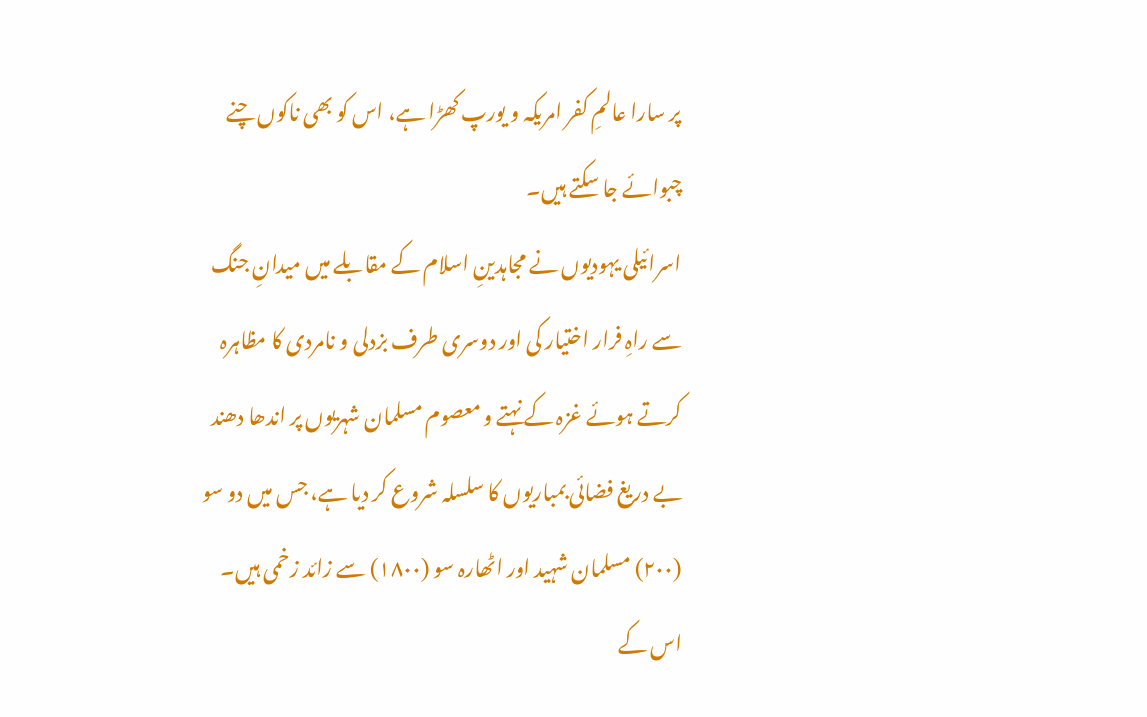پر سارا عالمِ کفر امریکہ و یورپ کھڑا ہے، اس کو بھی ناکوں چنے چبوائے جا سکتے ہیں۔
اسرائیلی یہودیوں نے مجاہدینِ اسلام کے مقابلے میں میدانِ جنگ سے راہِ فرار اختیار کی اور دوسری طرف بزدلی و نامردی کا مظاہرہ کرتے ہوئے غزہ کے نہتے و معصوم مسلمان شہریوں پر اندھا دھند بے دریغ فضائی بمباریوں کا سلسلہ شروع کر دیا ہے، جس میں دو سو (۲۰۰) مسلمان شہید اور اٹھارہ سو (۱۸۰۰) سے زائد زخمی ہیں۔ اس کے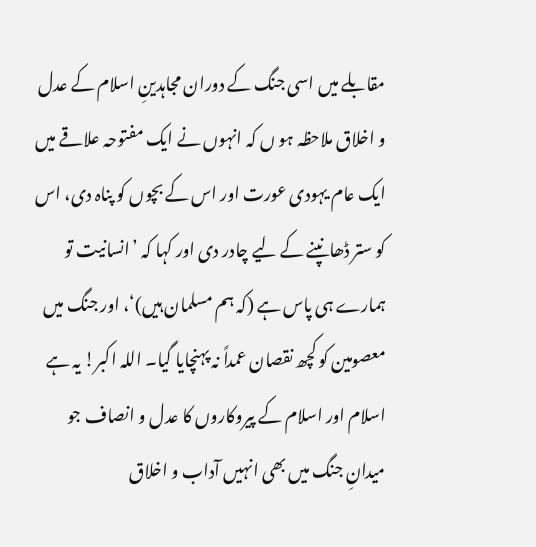مقابلے میں اسی جنگ کے دوران مجاہدینِ اسلام کے عدل و اخلاق ملاحظہ ہو ں کہ انہوں نے ایک مفتوحہ علاقے میں ایک عام یہودی عورت اور اس کے بچوں کو پناہ دی، اس کو ستر ڈھانپنے کے لیے چادر دی اور کہا کہ ’انسانیت تو ہمارے ہی پاس ہے (کہ ہم مسلمان ہیں)‘، اور جنگ میں معصومین کو کچھ نقصان عمداً نہ پہنچایا گیا۔ اللہ اکبر! یہ ہے اسلام اور اسلام کے پیروکاروں کا عدل و انصاف جو میدانِ جنگ میں بھی انہیں آداب و اخلاق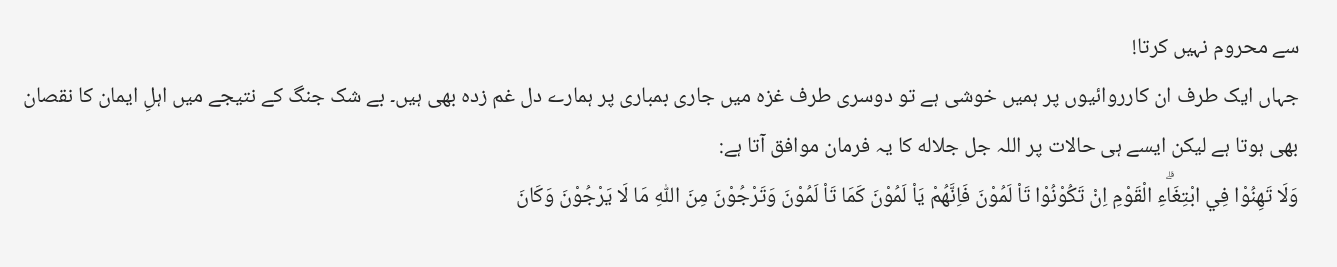سے محروم نہیں کرتا!
جہاں ایک طرف ان کارروائیوں پر ہمیں خوشی ہے تو دوسری طرف غزہ میں جاری بمباری پر ہمارے دل غم زدہ بھی ہیں۔ بے شک جنگ کے نتیجے میں اہلِ ایمان کا نقصان بھی ہوتا ہے لیکن ایسے ہی حالات پر اللہ جل جلاله کا یہ فرمان موافق آتا ہے:
وَلَا تَهِنُوْا فِي ابْتِغَاۗءِ الْقَوْمِ اِنْ تَكُوْنُوْا تَاْ لَمُوْنَ فَاِنَّھُمْ يَاْ لَمُوْنَ كَمَا تَاْ لَمُوْنَ وَتَرْجُوْنَ مِنَ اللّٰهِ مَا لَا يَرْجُوْنَ وَكَانَ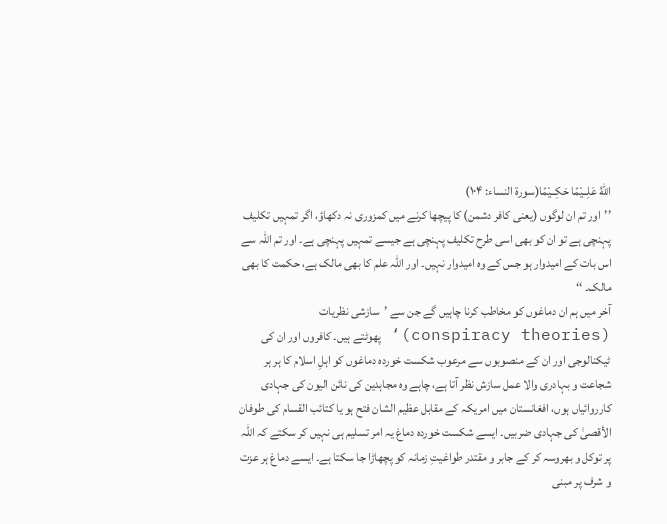اللّٰهُ عَلِــيْمًا حَكِــيْمًا(سورۃ النساء: ۱۰۴)
’’اور تم ان لوگوں (یعنی کافر دشمن) کا پیچھا کرنے میں کمزوری نہ دکھاؤ، اگر تمہیں تکلیف پہنچی ہے تو ان کو بھی اسی طرح تکلیف پہنچی ہے جیسے تمہیں پہنچی ہے۔ اور تم اللہ سے اس بات کے امیدوار ہو جس کے وہ امیدوار نہیں۔ اور اللہ علم کا بھی مالک ہے، حکمت کا بھی مالک۔ ‘‘
آخر میں ہم ان دماغوں کو مخاطب کرنا چاہیں گے جن سے ’سازشی نظریات (conspiracy theories)‘ پھوٹتے ہیں۔ کافروں اور ان کی ٹیکنالوجی اور ان کے منصوبوں سے مرعوب شکست خوردہ دماغوں کو اہلِ اسلام کا ہر ہر شجاعت و بہادری والا عمل سازش نظر آتا ہے، چاہے وہ مجاہدین کی نائن الیون کی جہادی کارروائیاں ہوں، افغانستان میں امریکہ کے مقابل عظیم الشان فتح ہو یا کتائب القسام کی طوفان الأقصیٰ کی جہادی ضربیں۔ ایسے شکست خوردہ دماغ یہ امر تسلیم ہی نہیں کر سکتے کہ اللہ پر توکل و بھروسہ کر کے جابر و مقتدر طواغیتِ زمانہ کو پچھاڑا جا سکتا ہے۔ ایسے دماغ ہر عزت و شرف پر مبنی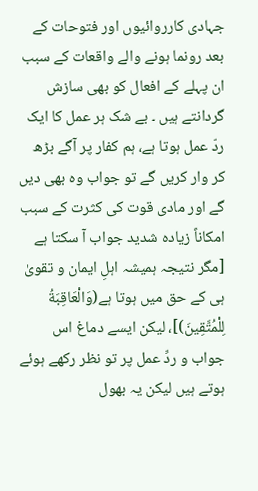جہادی کارروائیوں اور فتوحات کے بعد رونما ہونے والے واقعات کے سبب ان پہلے کے افعال کو بھی سازش گردانتے ہیں ۔ بے شک ہر عمل کا ایک ردّ عمل ہوتا ہے، ہم کفار پر آگے بڑھ کر وار کریں گے تو جواب وہ بھی دیں گے اور مادی قوت کی کثرت کے سبب امکاناً زیادہ شدید جواب آ سکتا ہے [مگر نتیجہ ہمیشہ اہلِ ایمان و تقویٰ ہی کے حق میں ہوتا ہے(وَالْعَاقِبَةُ لِلْمُتَّقِينَ)]، لیکن ایسے دماغ اس جواب و ردِّ عمل پر تو نظر رکھے ہوئے ہوتے ہیں لیکن یہ بھول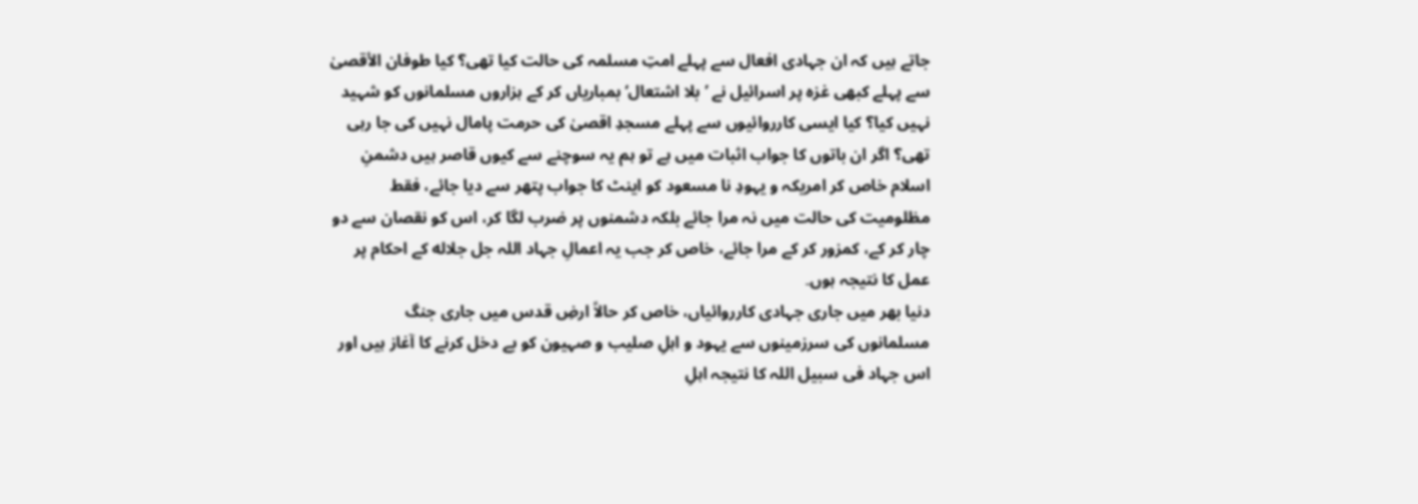جاتے ہیں کہ ان جہادی افعال سے پہلے امتِ مسلمہ کی حالت کیا تھی؟ کیا طوفان الأقصیٰ سے پہلے کبھی غزہ پر اسرائیل نے ’بلا اشتعال‘ بمباریاں کر کے ہزاروں مسلمانوں کو شہید نہیں کیا؟ کیا ایسی کارروائیوں سے پہلے مسجدِ اقصیٰ کی حرمت پامال نہیں کی جا رہی تھی؟ اگر ان باتوں کا جواب اثبات میں ہے تو ہم یہ سوچنے سے کیوں قاصر ہیں دشمنِ اسلام خاص کر امریکہ و یہودِ نا مسعود کو اینٹ کا جواب پتھر سے دیا جائے، فقط مظلومیت کی حالت میں نہ مرا جائے بلکہ دشمنوں پر ضرب لگا کر، اس کو نقصان سے دو چار کر کے، کمزور کر کے مرا جائے، خاص کر جب یہ اعمالِ جہاد اللہ جل جلاله کے احکام پر عمل کا نتیجہ ہوں۔
دنیا بھر میں جاری جہادی کارروائیاں، خاص کر حالاً ارضِ قدس میں جاری جنگ مسلمانوں کی سرزمینوں سے یہود و اہلِ صلیب و صہیون کو بے دخل کرنے کا آغاز ہیں اور اس جہاد فی سبیل اللہ کا نتیجہ اہلِ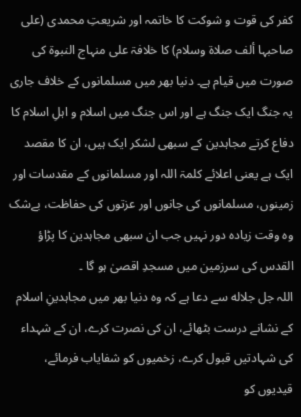کفر کی قوت و شوکت کا خاتمہ اور شریعتِ محمدی (علی صاحبہا ألف صلاۃ وسلام) کا خلافۃ علی منہاج النبوۃ کی صورت میں قیام ہے۔ دنیا بھر میں مسلمانوں کے خلاف جاری یہ جنگ ایک جنگ ہے اور اس جنگ میں اسلام و اہلِ اسلام کا دفاع کرتے مجاہدین کے سبھی لشکر ایک ہیں، ان کا مقصد ایک ہے یعنی اعلائے کلمۃ اللہ اور مسلمانوں کے مقدسات اور زمینوں، مسلمانوں کی جانوں اور عزتوں کی حفاظت، بےشک وہ وقت زیادہ دور نہیں جب ان سبھی مجاہدین کا پڑاؤ القدس کی سرزمین میں مسجدِ اقصیٰ ہو گا ۔
اللہ جل جلاله سے دعا ہے کہ وہ دنیا بھر میں مجاہدینِ اسلام کے نشانے درست بٹھائے، ان کی نصرت کرے، ان کے شہداء کی شہادتیں قبول کرے، زخمیوں کو شفایاب فرمائے، قیدیوں کو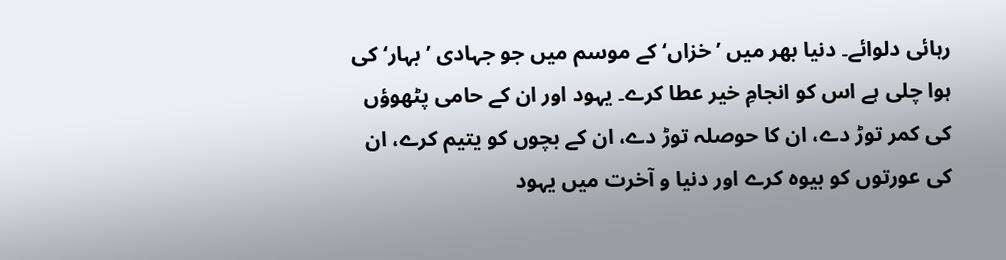رہائی دلوائے۔ دنیا بھر میں ’خزاں‘ کے موسم میں جو جہادی ’بہار‘ کی ہوا چلی ہے اس کو انجامِ خیر عطا کرے۔ یہود اور ان کے حامی پٹھوؤں کی کمر توڑ دے، ان کا حوصلہ توڑ دے، ان کے بچوں کو یتیم کرے، ان کی عورتوں کو بیوہ کرے اور دنیا و آخرت میں یہود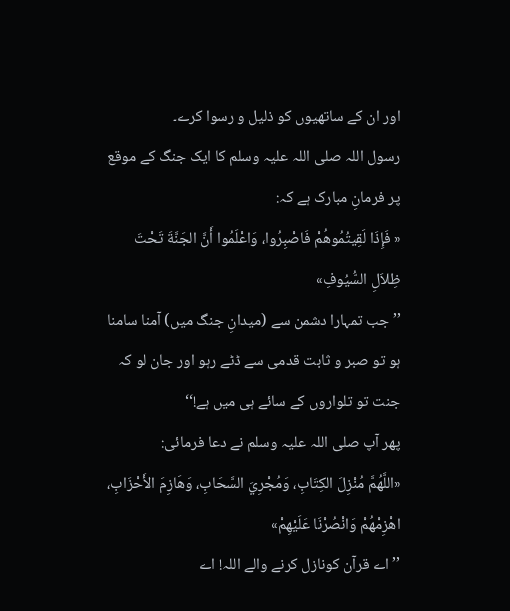اور ان کے ساتھیوں کو ذلیل و رسوا کرے۔
رسول اللہ صلی اللہ علیہ وسلم کا ایک جنگ کے موقع پر فرمانِ مبارک ہے کہ:
« فَإِذَا لَقِيتُمُوهُمْ فَاصْبِرُوا، وَاعْلَمُوا أَنَّ الجَنَّةَ تَحْتَ ظِلاَلِ السُّيُوفِ»
’’ جب تمہارا دشمن سے (میدانِ جنگ میں) آمنا سامنا ہو تو صبر و ثابت قدمی سے ڈٹے رہو اور جان لو کہ جنت تو تلواروں کے سائے ہی میں ہے!‘‘
پھر آپ صلی اللہ علیہ وسلم نے دعا فرمائی:
«اللَّهُمَّ مُنْزِلَ الكِتَابِ، وَمُجْرِيَ السَّحَابِ، وَهَازِمَ الأَحْزَابِ، اهْزِمْهُمْ وَانْصُرْنَا عَلَيْهِمْ»
’’اے قرآن کونازل کرنے والے اللہ! اے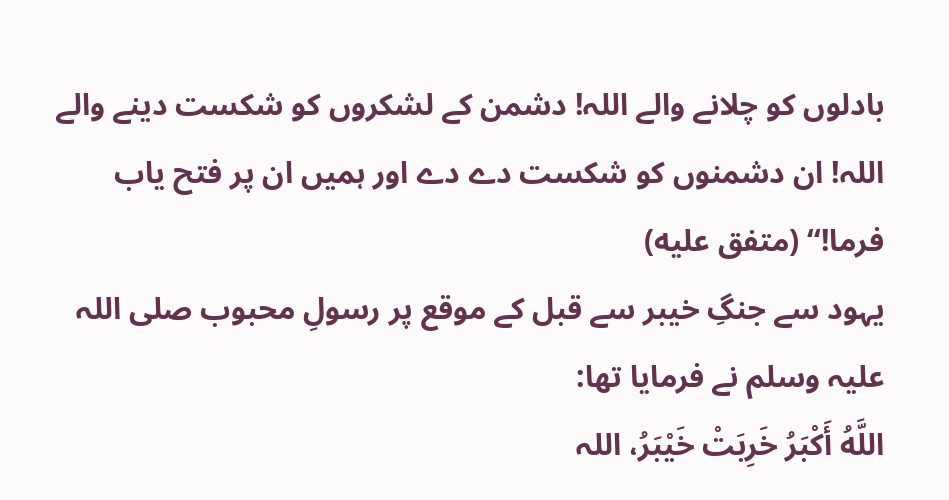بادلوں کو چلانے والے اللہ! دشمن کے لشکروں کو شکست دینے والے اللہ! ان دشمنوں کو شکست دے دے اور ہمیں ان پر فتح یاب فرما!‘‘ (متفق عليه)
یہود سے جنگِ خیبر سے قبل کے موقع پر رسولِ محبوب صلی اللہ علیہ وسلم نے فرمایا تھا:
اللَّهُ أَكْبَرُ خَرِبَتْ خَيْبَرُ، اللہ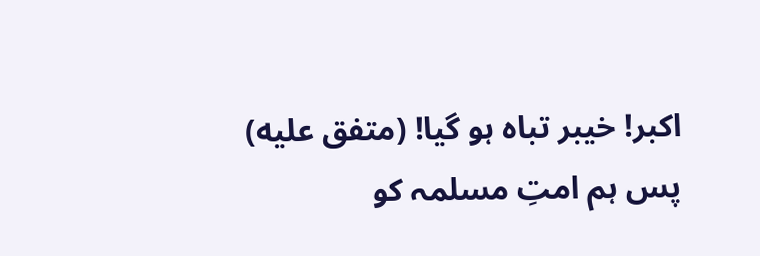اکبر! خیبر تباہ ہو گیا! (متفق عليه)
پس ہم امتِ مسلمہ کو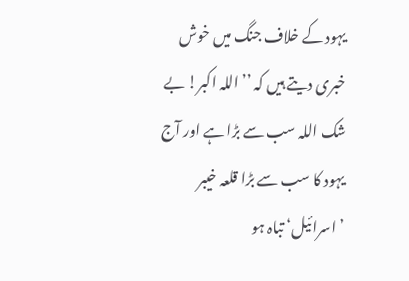یہود کے خلاف جنگ میں خوش خبری دیتے ہیں کہ ’’اللہ اکبر! بے شک اللہ سب سے بڑا ہے اور آج یہود کا سب سے بڑا قلعہ خیبر ’اسرائیل‘ تباہ ہو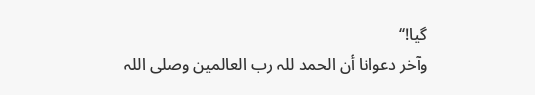گیا!‘‘
وآخر دعوانا أن الحمد للہ رب العالمین وصلی اللہ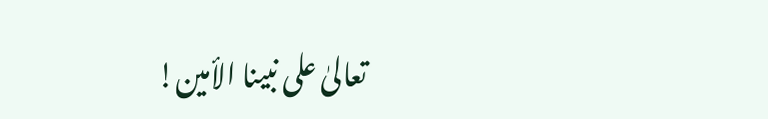تعالیٰ علی نبینا الأمین!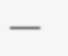___